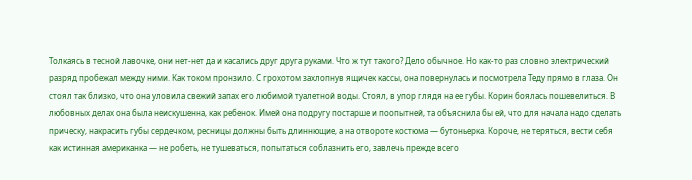Толкаясь в тесной лавочке, они нет-нет да и касались друг друга руками. Что ж тут такого? Дело обычное. Но как-то раз словно электрический разряд пробежал между ними. Как током пронзило. С грохотом захлопнув ящичек кассы, она повернулась и посмотрела Теду прямо в глаза. Он стоял так близко, что она уловила свежий запах его любимой туалетной воды. Стоял, в упор глядя на ее губы. Корин боялась пошевелиться. В любовных делах она была неискушенна, как ребенок. Имей она подругу постарше и поопытней, та объяснила бы ей, что для начала надо сделать прическу, накрасить губы сердечком, ресницы должны быть длиннющие, а на отвороте костюма — бутоньерка. Короче, не теряться, вести себя как истинная американка — не робеть, не тушеваться, попытаться соблазнить его, завлечь прежде всего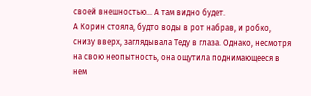своей внешностью… А там видно будет.
А Корин стояла, будто воды в рот набрав, и робко, снизу вверх, заглядывала Теду в глаза. Однако, несмотря на свою неопытность, она ощутила поднимающееся в нем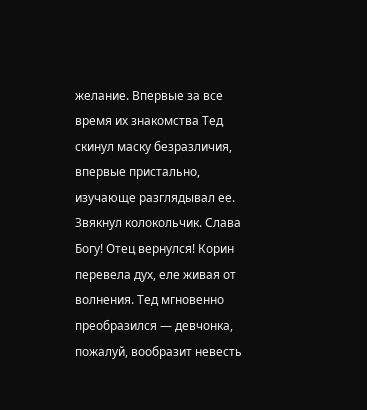желание. Впервые за все время их знакомства Тед скинул маску безразличия, впервые пристально, изучающе разглядывал ее.
Звякнул колокольчик. Слава Богу! Отец вернулся! Корин перевела дух, еле живая от волнения. Тед мгновенно преобразился — девчонка, пожалуй, вообразит невесть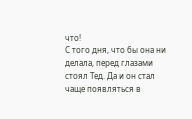что!
С того дня, что бы она ни делала, перед глазами стоял Тед. Да и он стал чаще появляться в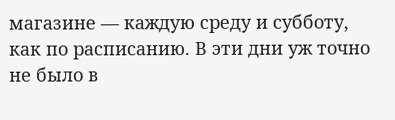магазине — каждую среду и субботу, как по расписанию. В эти дни уж точно не было в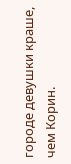городе девушки краше, чем Корин.